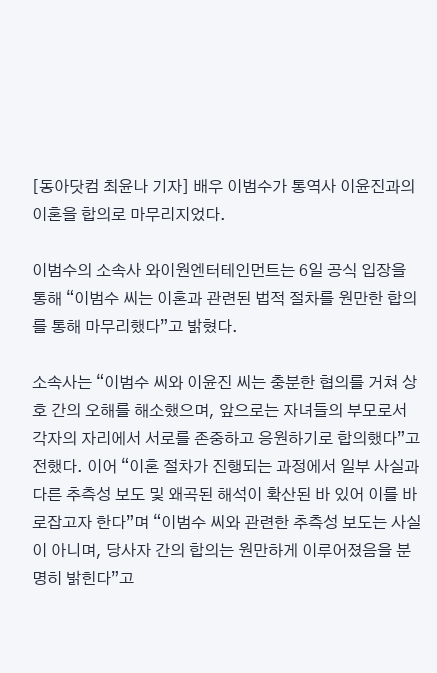[동아닷컴 최윤나 기자] 배우 이범수가 통역사 이윤진과의 이혼을 합의로 마무리지었다.

이범수의 소속사 와이원엔터테인먼트는 6일 공식 입장을 통해 “이범수 씨는 이혼과 관련된 법적 절차를 원만한 합의를 통해 마무리했다”고 밝혔다.

소속사는 “이범수 씨와 이윤진 씨는 충분한 협의를 거쳐 상호 간의 오해를 해소했으며, 앞으로는 자녀들의 부모로서 각자의 자리에서 서로를 존중하고 응원하기로 합의했다”고 전했다. 이어 “이혼 절차가 진행되는 과정에서 일부 사실과 다른 추측성 보도 및 왜곡된 해석이 확산된 바 있어 이를 바로잡고자 한다”며 “이범수 씨와 관련한 추측성 보도는 사실이 아니며, 당사자 간의 합의는 원만하게 이루어졌음을 분명히 밝힌다”고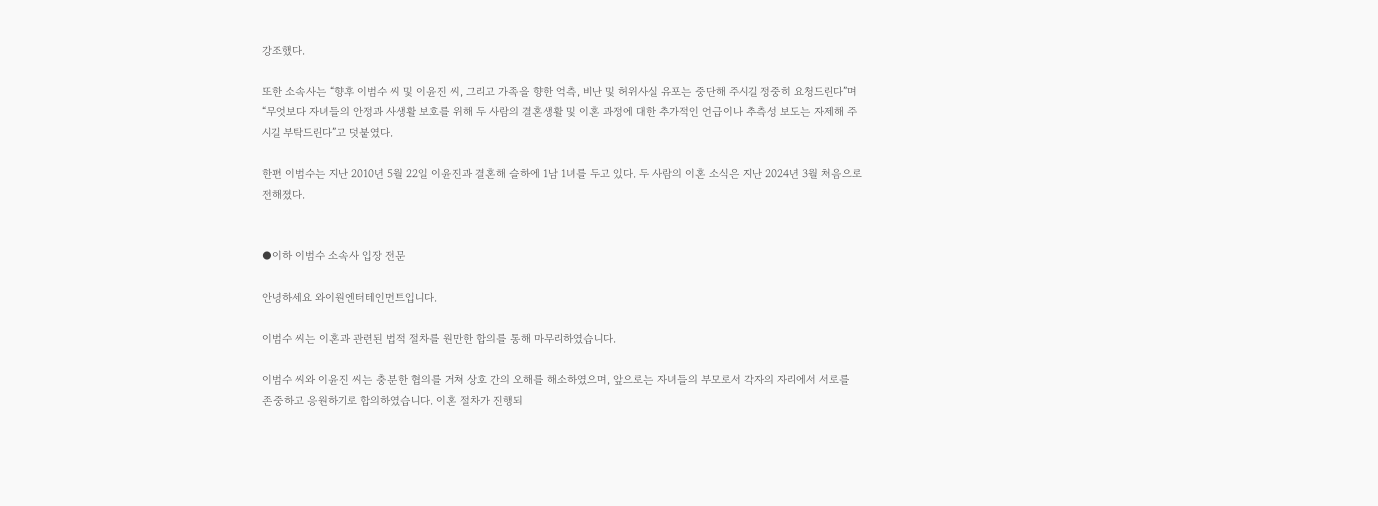강조했다.

또한 소속사는 “향후 이범수 씨 및 이윤진 씨, 그리고 가족을 향한 억측, 비난 및 허위사실 유포는 중단해 주시길 정중히 요청드린다”며 “무엇보다 자녀들의 안정과 사생활 보호를 위해 두 사람의 결혼생활 및 이혼 과정에 대한 추가적인 언급이나 추측성 보도는 자제해 주시길 부탁드린다”고 덧붙였다.

한편 이범수는 지난 2010년 5월 22일 이윤진과 결혼해 슬하에 1남 1녀를 두고 있다. 두 사람의 이혼 소식은 지난 2024년 3월 처음으로 전해졌다.


●이하 이범수 소속사 입장 전문

안녕하세요 와이원엔터테인먼트입니다.

이범수 씨는 이혼과 관련된 법적 절차를 원만한 합의를 통해 마무리하였습니다.

이범수 씨와 이윤진 씨는 충분한 협의를 거쳐 상호 간의 오해를 해소하였으며, 앞으로는 자녀들의 부모로서 각자의 자리에서 서로를 존중하고 응원하기로 합의하였습니다. 이혼 절차가 진행되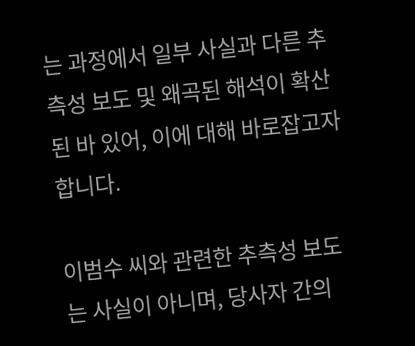는 과정에서 일부 사실과 다른 추측성 보도 및 왜곡된 해석이 확산된 바 있어, 이에 대해 바로잡고자 합니다.

이범수 씨와 관련한 추측성 보도는 사실이 아니며, 당사자 간의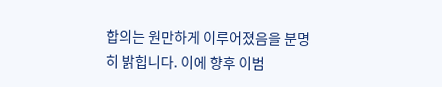합의는 원만하게 이루어졌음을 분명히 밝힙니다. 이에 향후 이범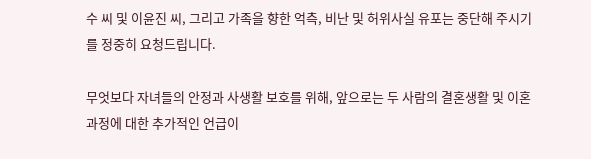수 씨 및 이윤진 씨, 그리고 가족을 향한 억측, 비난 및 허위사실 유포는 중단해 주시기를 정중히 요청드립니다.

무엇보다 자녀들의 안정과 사생활 보호를 위해, 앞으로는 두 사람의 결혼생활 및 이혼 과정에 대한 추가적인 언급이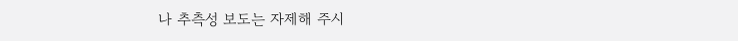나 추측성 보도는 자제해 주시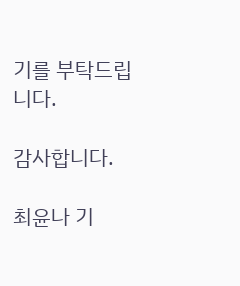기를 부탁드립니다.

감사합니다.

최윤나 기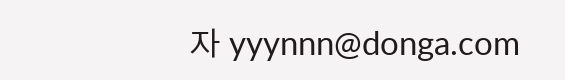자 yyynnn@donga.com